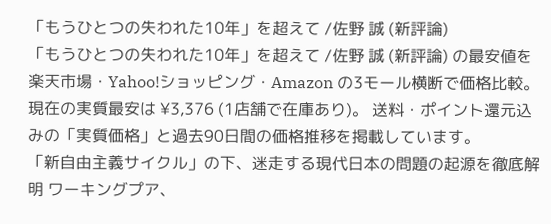「もうひとつの失われた10年」を超えて /佐野 誠 (新評論)
「もうひとつの失われた10年」を超えて /佐野 誠 (新評論) の最安値を 楽天市場・Yahoo!ショッピング・Amazon の3モール横断で価格比較。 現在の実質最安は ¥3,376 (1店舗で在庫あり)。 送料・ポイント還元込みの「実質価格」と過去90日間の価格推移を掲載しています。
「新自由主義サイクル」の下、迷走する現代日本の問題の起源を徹底解明 ワーキングプア、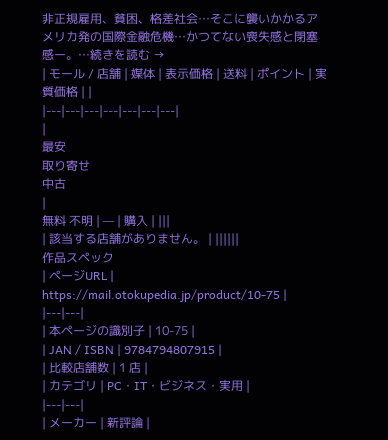非正規雇用、貧困、格差社会…そこに襲いかかるアメリカ発の国際金融危機…かつてない喪失感と閉塞感ー。…続きを読む →
| モール / 店舗 | 媒体 | 表示価格 | 送料 | ポイント | 実質価格 | |
|---|---|---|---|---|---|---|
|
最安
取り寄せ
中古
|
無料 不明 | — | 購入 | |||
| 該当する店舗がありません。 | ||||||
作品スペック
| ページURL | https://mail.otokupedia.jp/product/10-75 |
|---|---|
| 本ページの識別子 | 10-75 |
| JAN / ISBN | 9784794807915 |
| 比較店舗数 | 1 店 |
| カテゴリ | PC・IT・ビジネス・実用 |
|---|---|
| メーカー | 新評論 |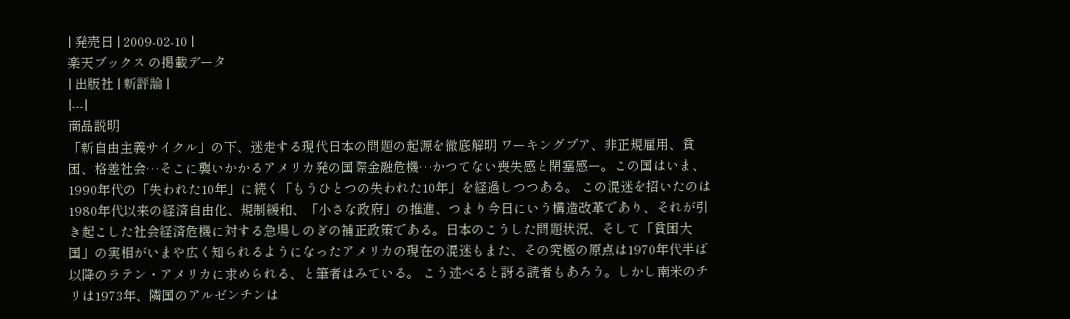| 発売日 | 2009-02-10 |
楽天ブックス の掲載データ
| 出版社 | 新評論 |
|---|
商品説明
「新自由主義サイクル」の下、迷走する現代日本の問題の起源を徹底解明 ワーキングプア、非正規雇用、貧困、格差社会…そこに襲いかかるアメリカ発の国際金融危機…かつてない喪失感と閉塞感ー。この国はいま、1990年代の「失われた10年」に続く「もうひとつの失われた10年」を経過しつつある。 この混迷を招いたのは1980年代以来の経済自由化、規制緩和、「小さな政府」の推進、つまり今日にいう構造改革であり、それが引き起こした社会経済危機に対する急場しのぎの補正政策である。日本のこうした問題状況、そして「貧困大国」の実相がいまや広く知られるようになったアメリカの現在の混迷もまた、その究極の原点は1970年代半ば以降のラテン・アメリカに求められる、と筆者はみている。 こう述べると訝る読者もあろう。しかし南米のチリは1973年、隣国のアルゼンチンは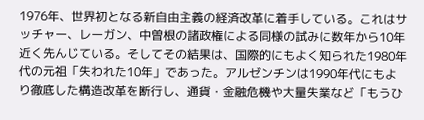1976年、世界初となる新自由主義の経済改革に着手している。これはサッチャー、レーガン、中曽根の諸政権による同様の試みに数年から10年近く先んじている。そしてその結果は、国際的にもよく知られた1980年代の元祖「失われた10年」であった。アルゼンチンは1990年代にもより徹底した構造改革を断行し、通貨・金融危機や大量失業など「もうひ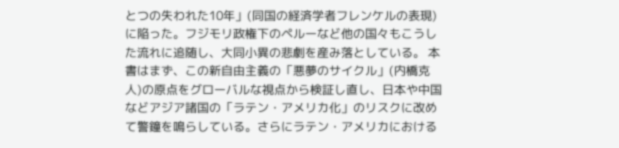とつの失われた10年」(同国の経済学者フレンケルの表現)に陥った。フジモリ政権下のペルーなど他の国々もこうした流れに追随し、大同小異の悲劇を産み落としている。 本書はまず、この新自由主義の「悪夢のサイクル」(内橋克人)の原点をグローバルな視点から検証し直し、日本や中国などアジア諸国の「ラテン・アメリカ化」のリスクに改めて警鐘を鳴らしている。さらにラテン・アメリカにおける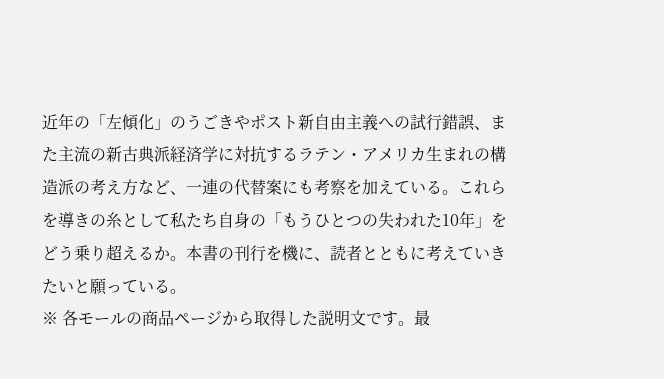近年の「左傾化」のうごきやポスト新自由主義への試行錯誤、また主流の新古典派経済学に対抗するラテン・アメリカ生まれの構造派の考え方など、一連の代替案にも考察を加えている。これらを導きの糸として私たち自身の「もうひとつの失われた10年」をどう乗り超えるか。本書の刊行を機に、読者とともに考えていきたいと願っている。
※ 各モールの商品ページから取得した説明文です。最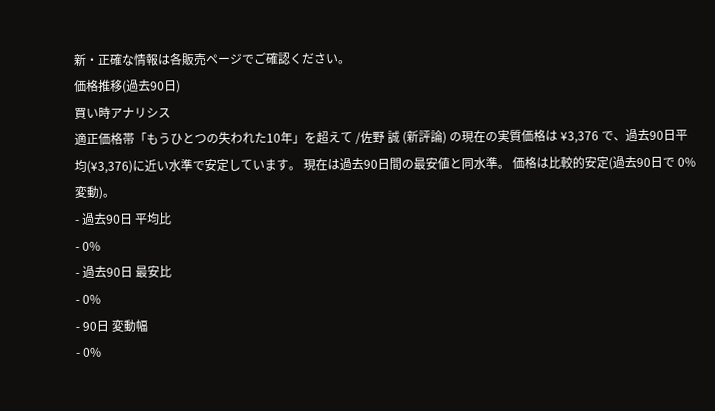新・正確な情報は各販売ページでご確認ください。
価格推移(過去90日)
買い時アナリシス
適正価格帯「もうひとつの失われた10年」を超えて /佐野 誠 (新評論) の現在の実質価格は ¥3,376 で、過去90日平均(¥3,376)に近い水準で安定しています。 現在は過去90日間の最安値と同水準。 価格は比較的安定(過去90日で 0% 変動)。
- 過去90日 平均比
- 0%
- 過去90日 最安比
- 0%
- 90日 変動幅
- 0%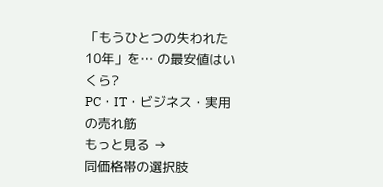「もうひとつの失われた10年」を… の最安値はいくら?
PC・IT・ビジネス・実用の売れ筋
もっと見る →
同価格帯の選択肢